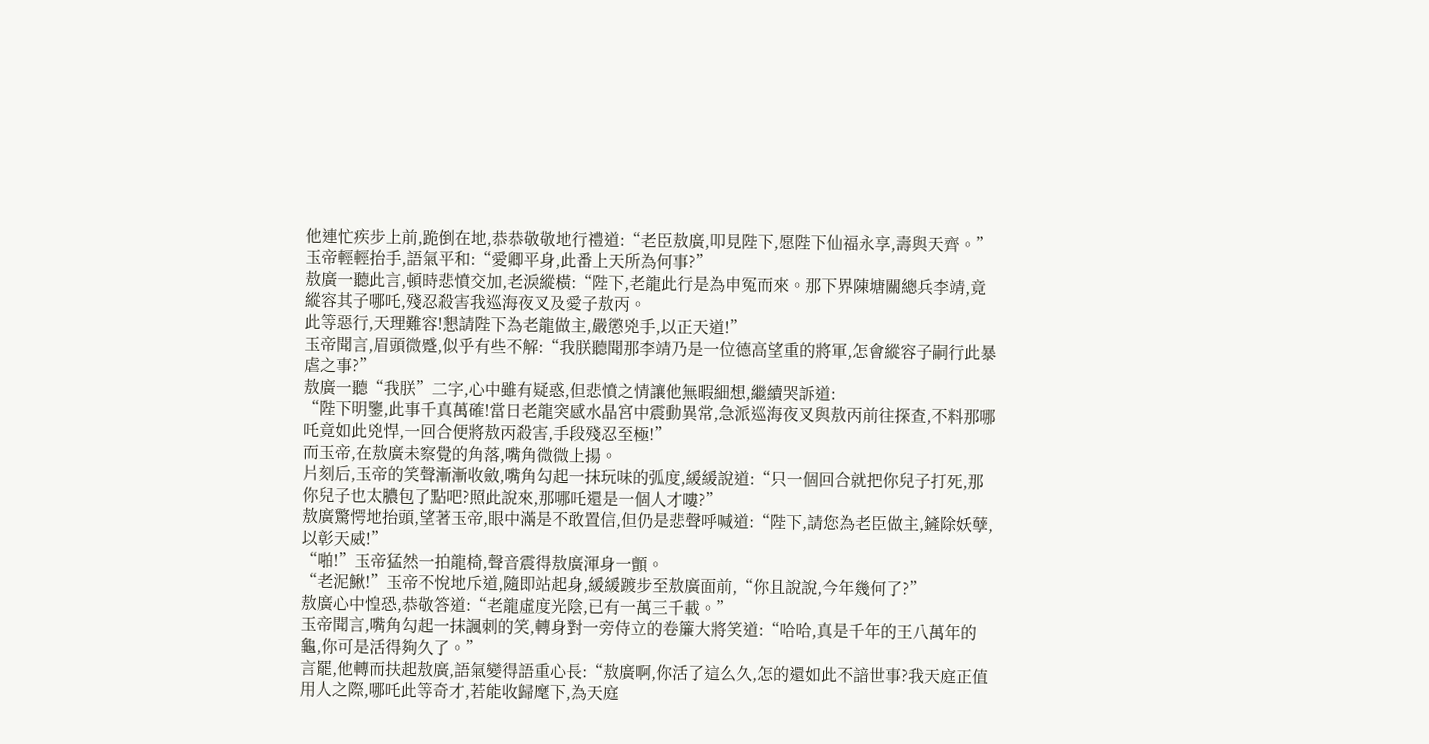他連忙疾步上前,跪倒在地,恭恭敬敬地行禮道:“老臣敖廣,叩見陛下,愿陛下仙福永享,壽與天齊。”
玉帝輕輕抬手,語氣平和:“愛卿平身,此番上天所為何事?”
敖廣一聽此言,頓時悲憤交加,老淚縱橫:“陛下,老龍此行是為申冤而來。那下界陳塘關總兵李靖,竟縱容其子哪吒,殘忍殺害我巡海夜叉及愛子敖丙。
此等惡行,天理難容!懇請陛下為老龍做主,嚴懲兇手,以正天道!”
玉帝聞言,眉頭微蹙,似乎有些不解:“我朕聽聞那李靖乃是一位德高望重的將軍,怎會縱容子嗣行此暴虐之事?”
敖廣一聽“我朕”二字,心中雖有疑惑,但悲憤之情讓他無暇細想,繼續哭訴道:
“陛下明鑒,此事千真萬確!當日老龍突感水晶宮中震動異常,急派巡海夜叉與敖丙前往探查,不料那哪吒竟如此兇悍,一回合便將敖丙殺害,手段殘忍至極!”
而玉帝,在敖廣未察覺的角落,嘴角微微上揚。
片刻后,玉帝的笑聲漸漸收斂,嘴角勾起一抹玩味的弧度,緩緩說道:“只一個回合就把你兒子打死,那你兒子也太膿包了點吧?照此說來,那哪吒還是一個人才嘍?”
敖廣驚愕地抬頭,望著玉帝,眼中滿是不敢置信,但仍是悲聲呼喊道:“陛下,請您為老臣做主,鏟除妖孽,以彰天威!”
“啪!”玉帝猛然一拍龍椅,聲音震得敖廣渾身一顫。
“老泥鰍!”玉帝不悅地斥道,隨即站起身,緩緩踱步至敖廣面前,“你且說說,今年幾何了?”
敖廣心中惶恐,恭敬答道:“老龍虛度光陰,已有一萬三千載。”
玉帝聞言,嘴角勾起一抹諷刺的笑,轉身對一旁侍立的卷簾大將笑道:“哈哈,真是千年的王八萬年的龜,你可是活得夠久了。”
言罷,他轉而扶起敖廣,語氣變得語重心長:“敖廣啊,你活了這么久,怎的還如此不諳世事?我天庭正值用人之際,哪吒此等奇才,若能收歸麾下,為天庭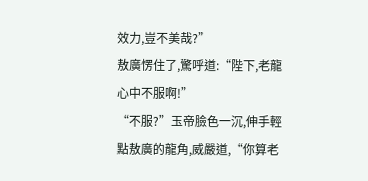效力,豈不美哉?”
敖廣愣住了,驚呼道:“陛下,老龍心中不服啊!”
“不服?”玉帝臉色一沉,伸手輕點敖廣的龍角,威嚴道,“你算老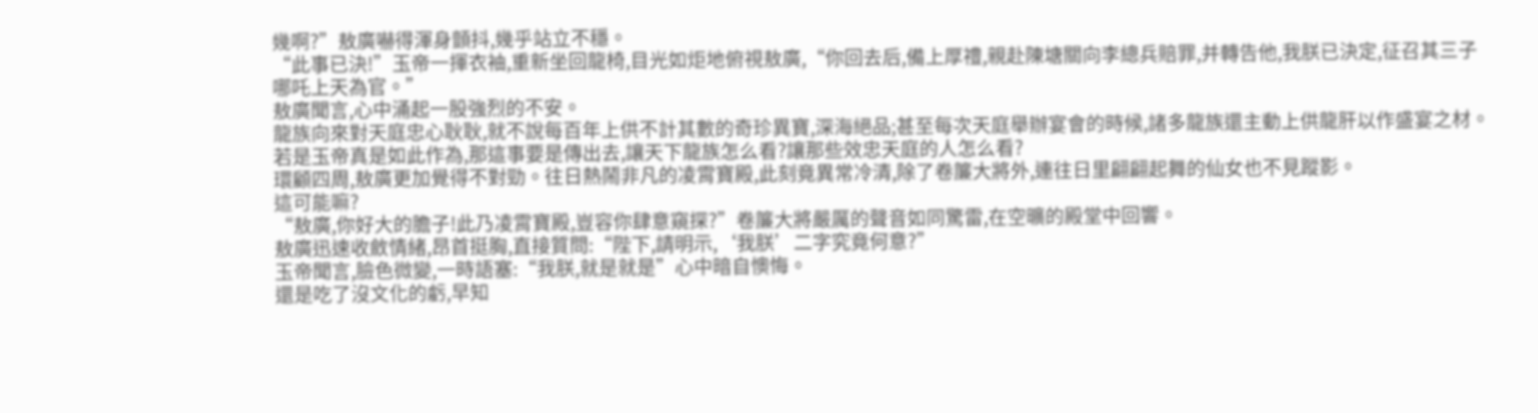幾啊?”敖廣嚇得渾身顫抖,幾乎站立不穩。
“此事已決!”玉帝一揮衣袖,重新坐回龍椅,目光如炬地俯視敖廣,“你回去后,備上厚禮,親赴陳塘關向李總兵賠罪,并轉告他,我朕已決定,征召其三子哪吒上天為官。”
敖廣聞言,心中涌起一股強烈的不安。
龍族向來對天庭忠心耿耿,就不說每百年上供不計其數的奇珍異寶,深海絕品;甚至每次天庭舉辦宴會的時候,諸多龍族還主動上供龍肝以作盛宴之材。
若是玉帝真是如此作為,那這事要是傳出去,讓天下龍族怎么看?讓那些效忠天庭的人怎么看?
環顧四周,敖廣更加覺得不對勁。往日熱鬧非凡的凌霄寶殿,此刻竟異常冷清,除了卷簾大將外,連往日里翩翩起舞的仙女也不見蹤影。
這可能嘛?
“敖廣,你好大的膽子!此乃凌霄寶殿,豈容你肆意窺探?”卷簾大將嚴厲的聲音如同驚雷,在空曠的殿堂中回響。
敖廣迅速收斂情緒,昂首挺胸,直接質問:“陛下,請明示,‘我朕’二字究竟何意?”
玉帝聞言,臉色微變,一時語塞:“我朕,就是就是”心中暗自懊悔。
還是吃了沒文化的虧,早知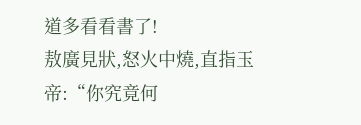道多看看書了!
敖廣見狀,怒火中燒,直指玉帝:“你究竟何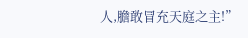人,膽敢冒充天庭之主!”